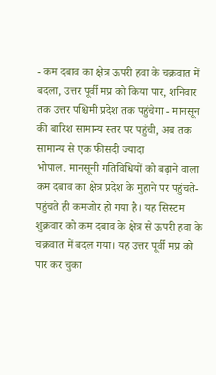- कम दबाव का क्षेत्र ऊपरी हवा के चक्रवात में बदला, उत्तर पूर्वी मप्र को किया पार, शनिवार तक उत्तर पश्चिमी प्रदेश तक पहुंचेगा - मानसून की बारिश सामान्य स्तर पर पहुंची, अब तक सामान्य से एक फीसदी ज्यादा
भोपाल. मानसूनी गतिविधियों को बढ़ाने वाला कम दबाव का क्षेत्र प्रदेश के मुहाने पर पहुंचते-पहुंचते ही कमजोर हो गया है। यह सिस्टम शुक्रवार को कम दबाव के क्षेत्र से ऊपरी हवा के चक्रवात में बदल गया। यह उत्तर पूर्वी मप्र को पार कर चुका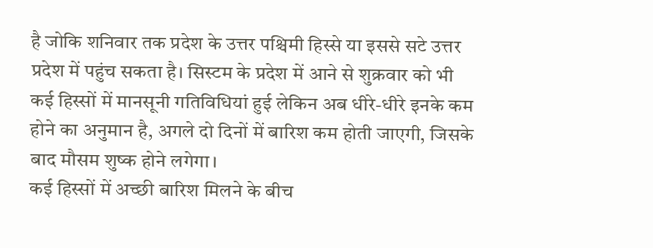है जोकि शनिवार तक प्रदेश के उत्तर पश्चिमी हिस्से या इससे सटे उत्तर प्रदेश में पहुंच सकता है। सिस्टम के प्रदेश में आने से शुक्रवार को भी कई हिस्सों में मानसूनी गतिविधियां हुई लेकिन अब धीरे-धीरे इनके कम होने का अनुमान है, अगले दो दिनों में बारिश कम होती जाएगी, जिसके बाद मौसम शुष्क होने लगेगा।
कई हिस्सों में अच्छी बारिश मिलने के बीच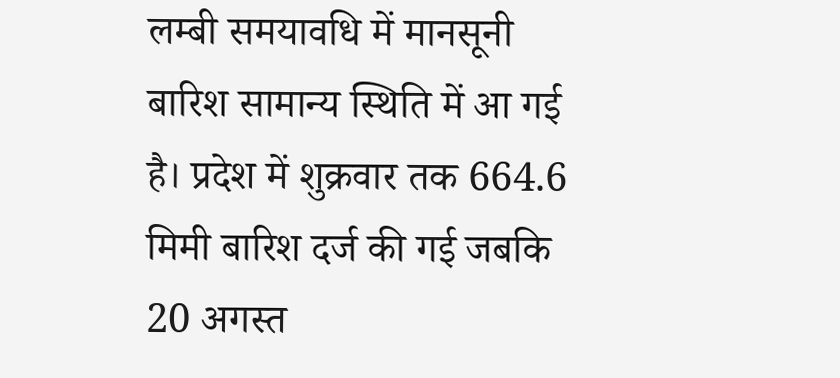लम्बी समयावधि में मानसूनी बारिश सामान्य स्थिति में आ गई है। प्रदेश में शुक्रवार तक 664.6 मिमी बारिश दर्ज की गई जबकि 20 अगस्त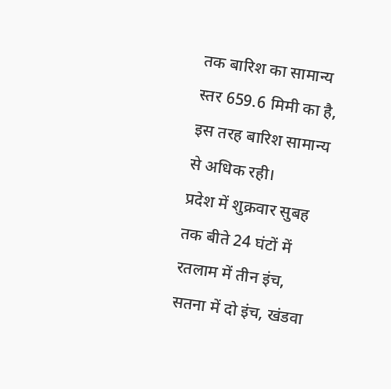तक बारिश का सामान्य स्तर 659.6 मिमी का है, इस तरह बारिश सामान्य से अधिक रही।
प्रदेश में शुक्रवार सुबह तक बीते 24 घंटों में रतलाम में तीन इंच, सतना में दो इंच, खंडवा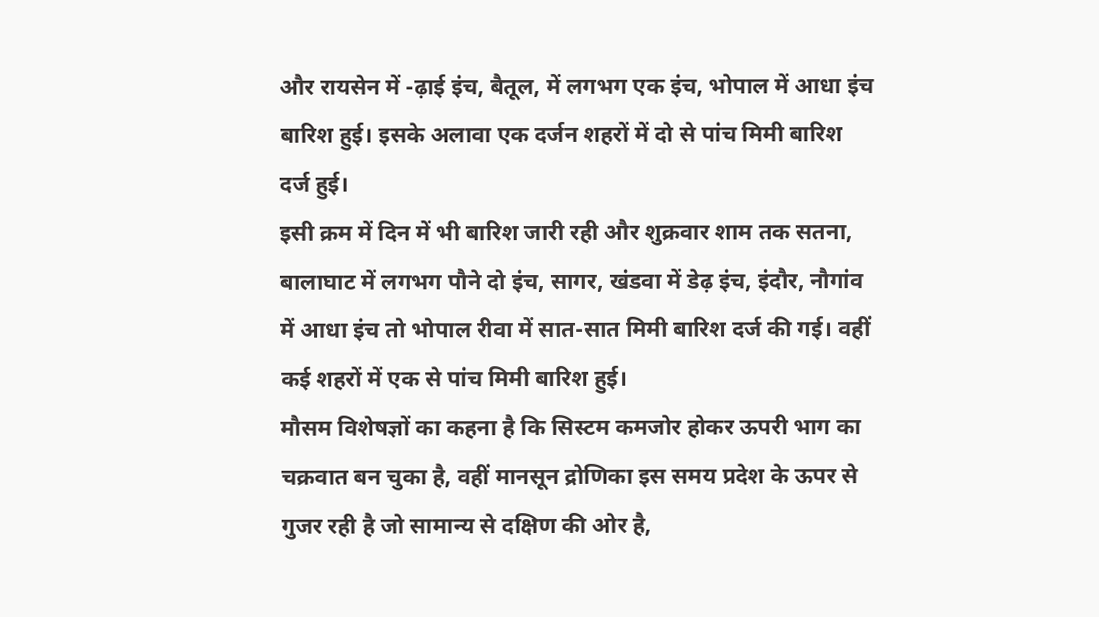और रायसेन में -ढ़ाई इंच, बैतूल, में लगभग एक इंच, भोपाल में आधा इंच बारिश हुई। इसके अलावा एक दर्जन शहरों में दो से पांच मिमी बारिश दर्ज हुई।
इसी क्रम में दिन में भी बारिश जारी रही और शुक्रवार शाम तक सतना, बालाघाट में लगभग पौने दो इंच, सागर, खंडवा में डेढ़ इंच, इंदौर, नौगांव में आधा इंच तो भोपाल रीवा में सात-सात मिमी बारिश दर्ज की गई। वहीं कई शहरों में एक से पांच मिमी बारिश हुई।
मौसम विशेषज्ञों का कहना है कि सिस्टम कमजोर होकर ऊपरी भाग का चक्रवात बन चुका है, वहीं मानसून द्रोणिका इस समय प्रदेश के ऊपर से गुजर रही है जो सामान्य से दक्षिण की ओर है,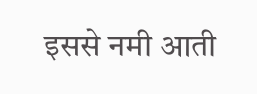इससे नमी आती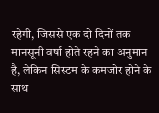रहेगी, जिससे एक दो दिनों तक मानसूनी वर्षा होते रहने का अनुमान है, लेकिन सिस्टम के कमजोर होने के साथ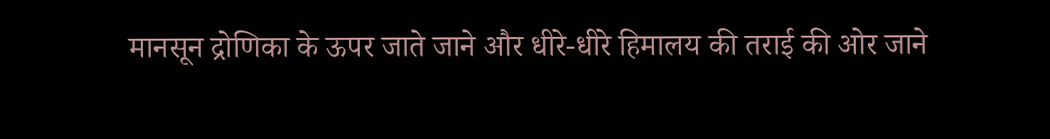मानसून द्रोणिका के ऊपर जाते जाने और धीरे-धीरे हिमालय की तराई की ओर जाने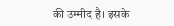की उम्मीद है। इसके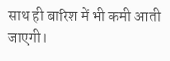साथ ही बारिश में भी कमी आती जाएगी।